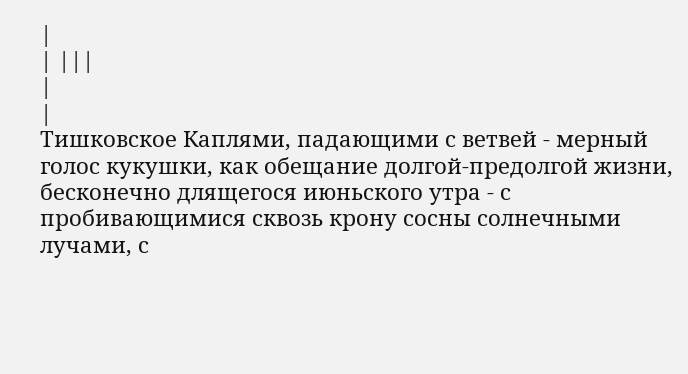|
| |||
|
|
Тишковское Каплями, падающими с ветвей - мерный голос кукушки, как обещание долгой-предолгой жизни, бесконечно длящегося июньского утра - с пробивающимися сквозь крону сосны солнечными лучами, с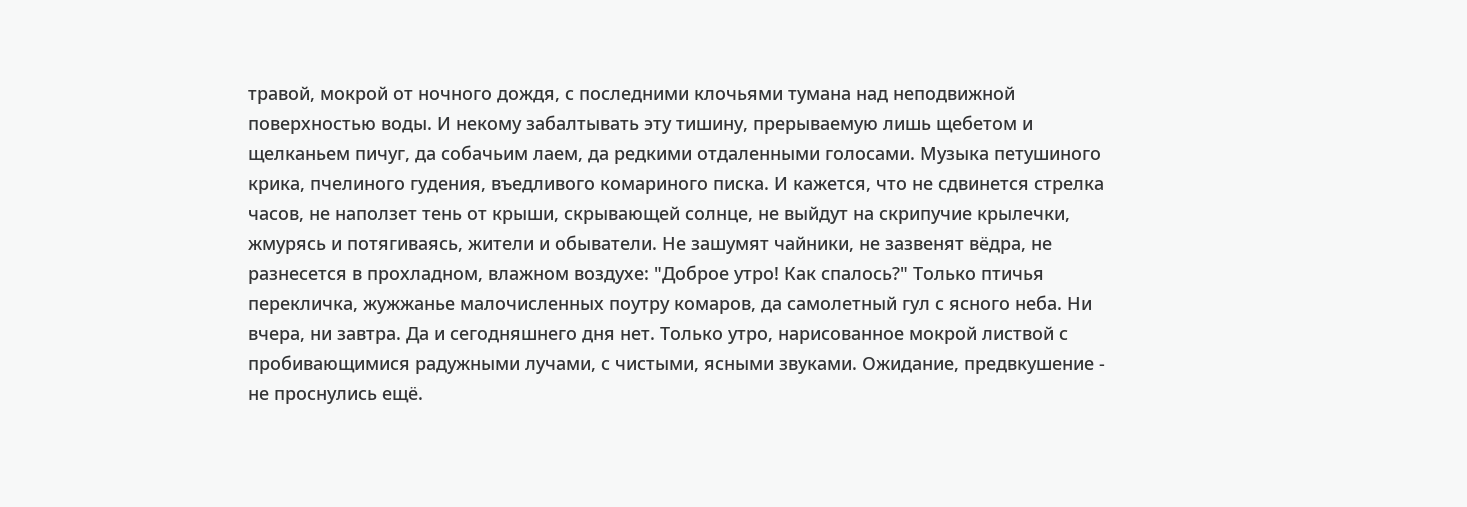травой, мокрой от ночного дождя, с последними клочьями тумана над неподвижной поверхностью воды. И некому забалтывать эту тишину, прерываемую лишь щебетом и щелканьем пичуг, да собачьим лаем, да редкими отдаленными голосами. Музыка петушиного крика, пчелиного гудения, въедливого комариного писка. И кажется, что не сдвинется стрелка часов, не наползет тень от крыши, скрывающей солнце, не выйдут на скрипучие крылечки, жмурясь и потягиваясь, жители и обыватели. Не зашумят чайники, не зазвенят вёдра, не разнесется в прохладном, влажном воздухе: "Доброе утро! Как спалось?" Только птичья перекличка, жужжанье малочисленных поутру комаров, да самолетный гул с ясного неба. Ни вчера, ни завтра. Да и сегодняшнего дня нет. Только утро, нарисованное мокрой листвой с пробивающимися радужными лучами, с чистыми, ясными звуками. Ожидание, предвкушение - не проснулись ещё.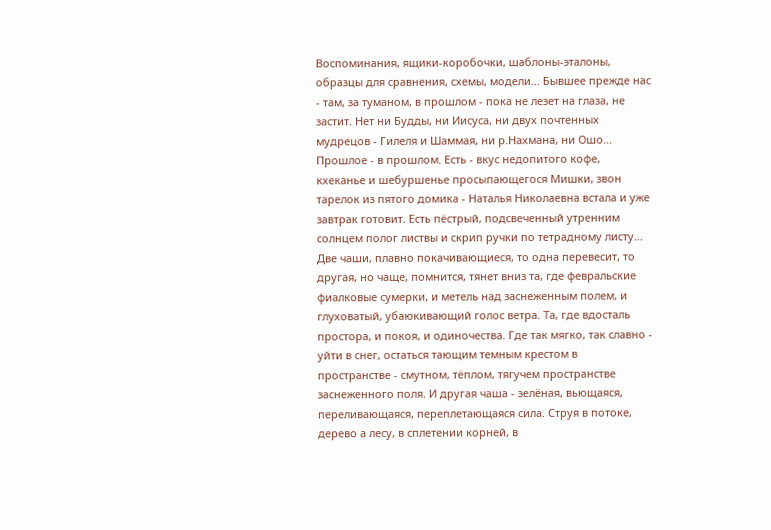Воспоминания, ящики-коробочки, шаблоны-эталоны, образцы для сравнения, схемы, модели... Бывшее прежде нас - там, за туманом, в прошлом - пока не лезет на глаза, не застит. Нет ни Будды, ни Иисуса, ни двух почтенных мудрецов - Гилеля и Шаммая, ни р.Нахмана, ни Ошо... Прошлое - в прошлом. Есть - вкус недопитого кофе, кхеканье и шебуршенье просыпающегося Мишки, звон тарелок из пятого домика - Наталья Николаевна встала и уже завтрак готовит. Есть пёстрый, подсвеченный утренним солнцем полог листвы и скрип ручки по тетрадному листу... Две чаши, плавно покачивающиеся, то одна перевесит, то другая, но чаще, помнится, тянет вниз та, где февральские фиалковые сумерки, и метель над заснеженным полем, и глуховатый, убаюкивающий голос ветра. Та, где вдосталь простора, и покоя, и одиночества. Где так мягко, так славно - уйти в снег, остаться тающим темным крестом в пространстве - смутном, тёплом, тягучем пространстве заснеженного поля. И другая чаша - зелёная, вьющаяся, переливающаяся, переплетающаяся сила. Струя в потоке, дерево а лесу, в сплетении корней, в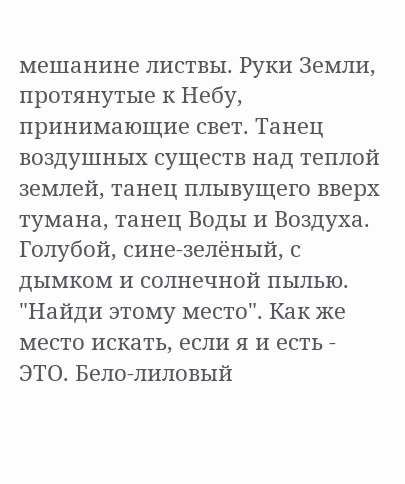мешанине листвы. Руки Земли, протянутые к Небу, принимающие свет. Танец воздушных существ над теплой землей, танец плывущего вверх тумана, танец Воды и Воздуха. Голубой, сине-зелёный, с дымком и солнечной пылью. "Найди этому место". Как же место искать, если я и есть - ЭТО. Бело-лиловый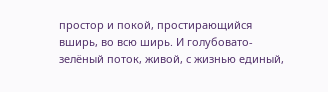простор и покой, простирающийся вширь, во всю ширь. И голубовато-зелёный поток, живой, с жизнью единый,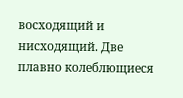восходящий и нисходящий. Две плавно колеблющиеся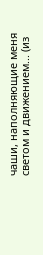чаши, наполняющие меня светом и движением... (из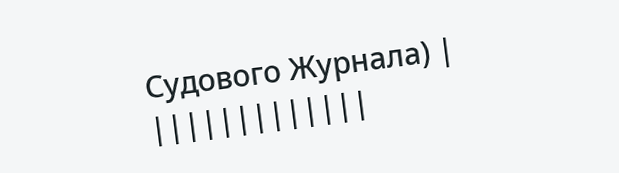Судового Журнала) |
|||||||||||||